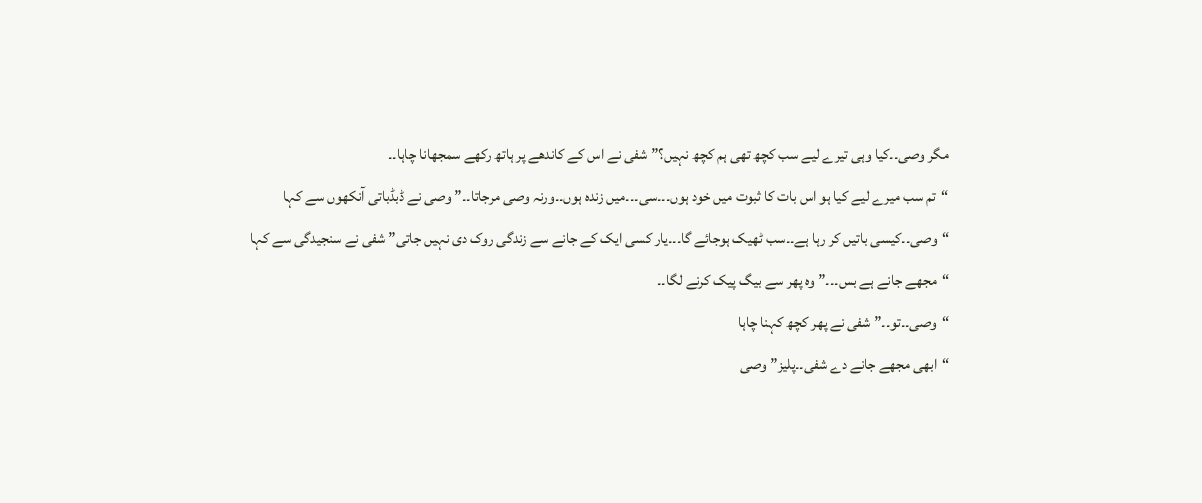مگر وصی۔۔کیا وہی تیرے لیے سب کچھ تھی ہم کچھ نہیں؟” شفی نے اس کے کاندھے پر ہاتھ رکھے سمجھانا چاہا۔۔
“تم سب میرے لیے کیا ہو اس بات کا ثبوت میں خود ہوں۔۔۔سی۔۔۔میں زندہ ہوں۔۔ورنہ وصی مرجاتا۔۔” وصی نے ڈبڈباتی آنکھوں سے کہا
“وصی۔۔کیسی باتیں کر رہا ہے۔۔سب ٹھیک ہوجائے گا۔۔۔یار کسی ایک کے جانے سے زندگی روک دی نہیں جاتی” شفی نے سنجیدگی سے کہا
“مجھے جانے ہے بس۔۔۔” وہ پھر سے بیگ پیک کرنے لگا۔۔
“وصی۔۔تو۔۔” شفی نے پھر کچھ کہنا چاہا
“ابھی مجھے جانے دے شفی۔۔پلیز” وصی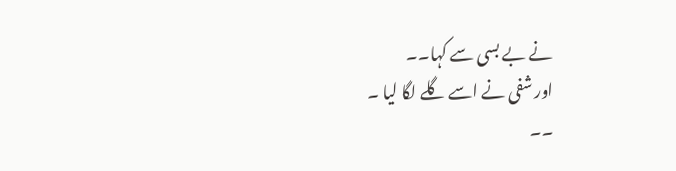نے بے بسی سے کہا۔۔
اور شفی نے اسے گلے لگا لیا ۔
۔۔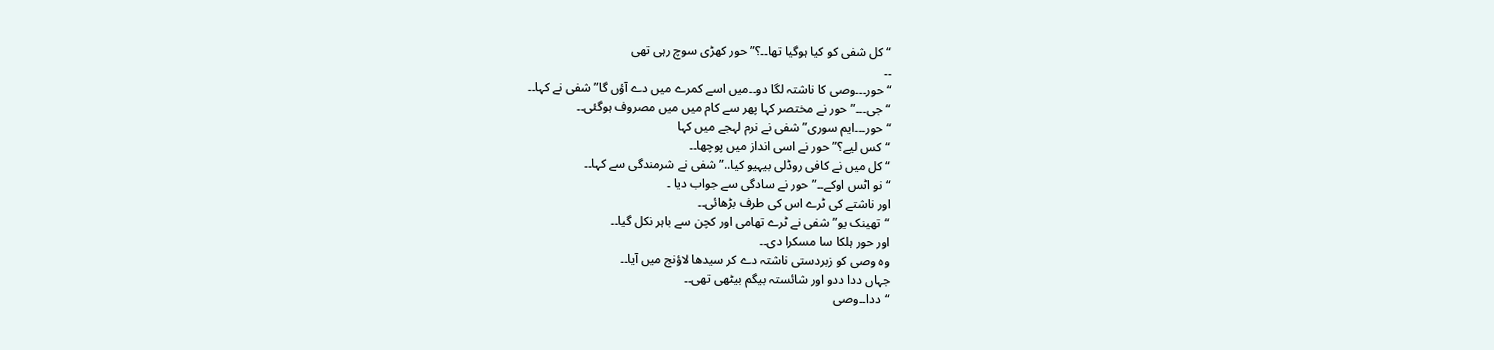“کل شفی کو کیا ہوگیا تھا۔۔؟” حور کھڑی سوچ رہی تھی
۔۔
“حور۔۔۔وصی کا ناشتہ لگا دو۔۔میں اسے کمرے میں دے آؤں گا” شفی نے کہا۔۔
“جی۔۔۔” حور نے مختصر کہا پھر سے کام میں میں مصروف ہوگئی۔۔
“حور۔۔۔ایم سوری” شفی نے نرم لہجے میں کہا
“کس لیے؟” حور نے اسی انداز میں پوچھا۔۔
“کل میں نے کافی روڈلی بیہیو کیا..” شفی نے شرمندگی سے کہا۔۔
“نو اٹس اوکے۔۔” حور نے سادگی سے جواب دیا ۔
اور ناشتے کی ٹرے اس کی طرف بڑھائی۔۔
“تھینک یو” شفی نے ٹرے تھامی اور کچن سے باہر نکل گیا۔۔
اور حور ہلکا سا مسکرا دی۔۔
وہ وصی کو زبردستی ناشتہ دے کر سیدھا لاؤنج میں آیا۔۔
جہاں ددا ددو اور شائستہ بیگم بیٹھی تھی۔۔
“ددا۔۔وصی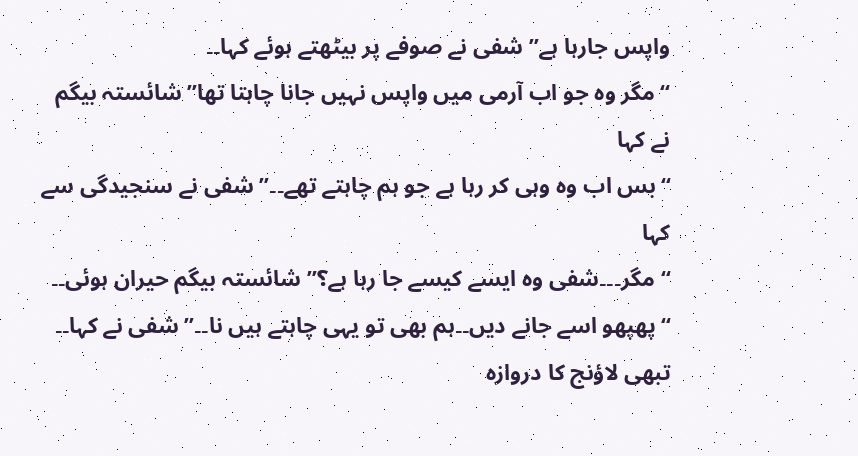واپس جارہا ہے” شفی نے صوفے پر بیٹھتے ہوئے کہا۔۔
“مگر وہ جو اب آرمی میں واپس نہیں جانا چاہتا تھا” شائستہ بیگم نے کہا
“بس اب وہ وہی کر رہا ہے جو ہم چاہتے تھے۔۔” شفی نے سنجیدگی سے کہا
“مگر۔۔۔شفی وہ ایسے کیسے جا رہا ہے؟” شائستہ بیگم حیران ہوئی۔۔
“پھپھو اسے جانے دیں۔۔ہم بھی تو یہی چاہتے ہیں نا۔۔” شفی نے کہا۔۔
تبھی لاؤنج کا دروازہ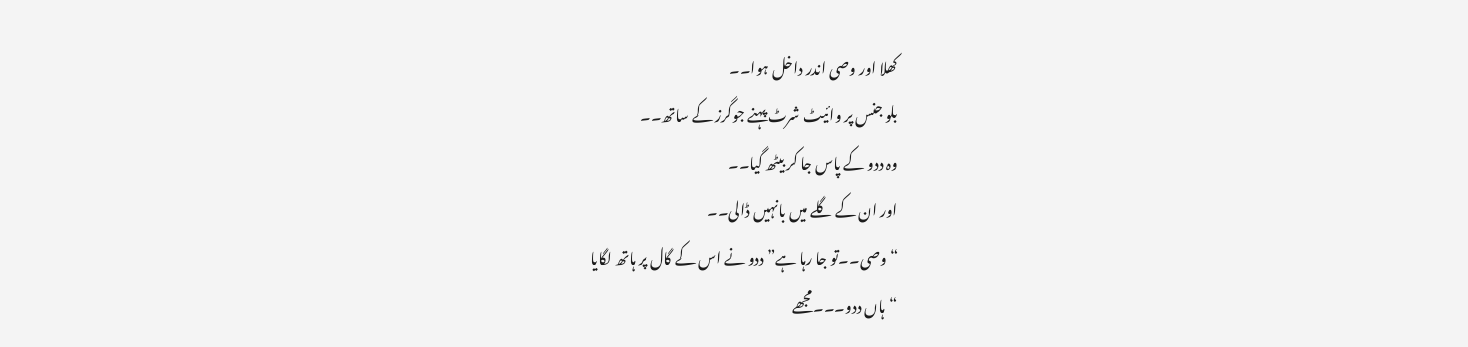کھلا اور وصی اندر داخل ہوا۔۔
بلو جنس پر وائیٹ شرٹ پہنے جوگرز کے ساتھ۔۔
وہ ددو کے پاس جا کر بیٹھ گیا۔۔
اور ان کے گلے میں بانہیں ڈالی۔۔
“وصی۔۔تو جا رہا ہے” ددو نے اس کے گال پر ہاتھ لگایا
“ہاں ددو۔۔۔مجھے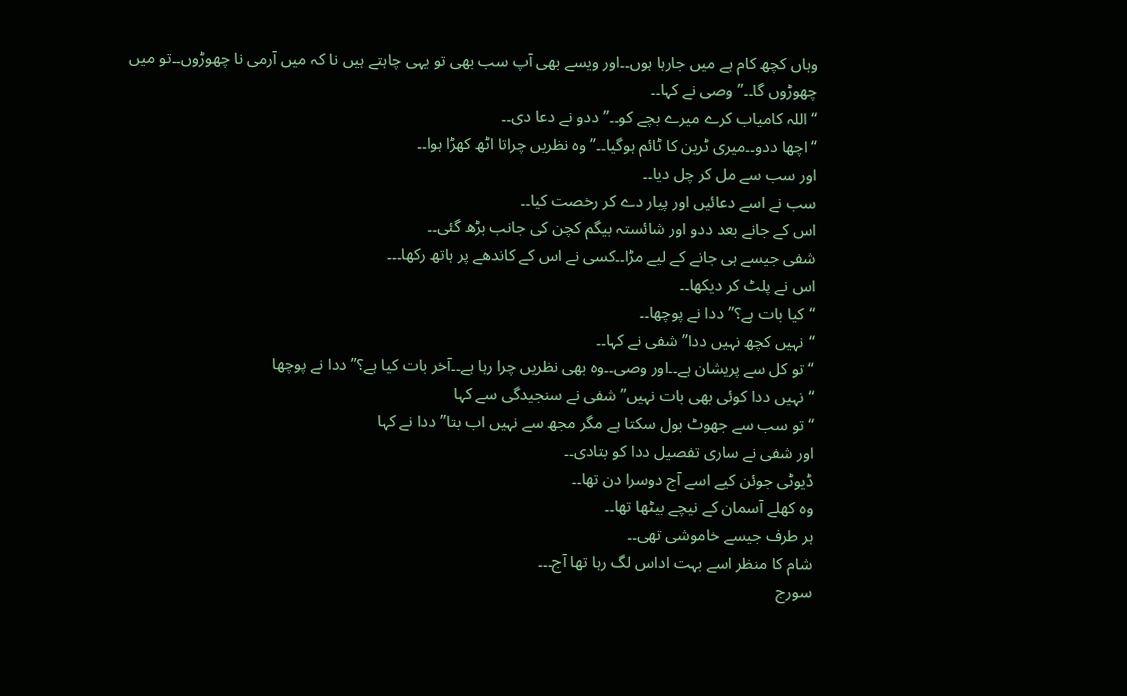وہاں کچھ کام ہے میں جارہا ہوں۔۔اور ویسے بھی آپ سب بھی تو یہی چاہتے ہیں نا کہ میں آرمی نا چھوڑوں۔۔تو میں چھوڑوں گا۔۔” وصی نے کہا۔۔
“اللہ کامیاب کرے میرے بچے کو۔۔” ددو نے دعا دی۔۔
“اچھا ددو۔۔میری ٹرین کا ٹائم ہوگیا۔۔” وہ نظریں چراتا اٹھ کھڑا ہوا۔۔
اور سب سے مل کر چل دیا۔۔
سب نے اسے دعائیں اور پیار دے کر رخصت کیا۔۔
اس کے جانے بعد ددو اور شائستہ بیگم کچن کی جانب بڑھ گئی۔۔
شفی جیسے ہی جانے کے لیے مڑا۔۔کسی نے اس کے کاندھے پر ہاتھ رکھا۔۔۔
اس نے پلٹ کر دیکھا۔۔
“کیا بات ہے؟” ددا نے پوچھا۔۔
“نہیں کچھ نہیں ددا” شفی نے کہا۔۔
“تو کل سے پریشان ہے۔۔اور وصی۔۔وہ بھی نظریں چرا رہا ہے۔۔آخر بات کیا ہے؟” ددا نے پوچھا
“نہیں ددا کوئی بھی بات نہیں” شفی نے سنجیدگی سے کہا
“تو سب سے جھوٹ بول سکتا ہے مگر مجھ سے نہیں اب بتا” ددا نے کہا
اور شفی نے ساری تفصیل ددا کو بتادی۔۔
ڈیوٹی جوئن کیے اسے آج دوسرا دن تھا۔۔
وہ کھلے آسمان کے نیچے بیٹھا تھا۔۔
ہر طرف جیسے خاموشی تھی۔۔
شام کا منظر اسے بہت اداس لگ رہا تھا آج۔۔۔
سورج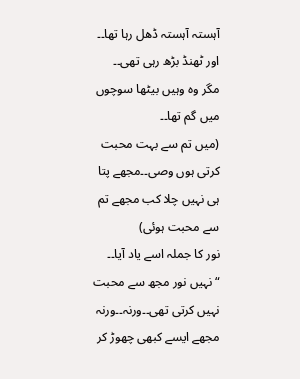آہستہ آہستہ ڈھل رہا تھا۔۔
اور ٹھنڈ بڑھ رہی تھی۔۔
مگر وہ وہیں بیٹھا سوچوں میں گم تھا۔۔
(میں تم سے بہت محبت کرتی ہوں وصی۔۔مجھے پتا ہی نہیں چلا کب مجھے تم سے محبت ہوئی)
نور کا جملہ اسے یاد آیا۔۔
“نہیں نور مجھ سے محبت نہیں کرتی تھی۔۔ورنہ۔۔ورنہ مجھے ایسے کبھی چھوڑ کر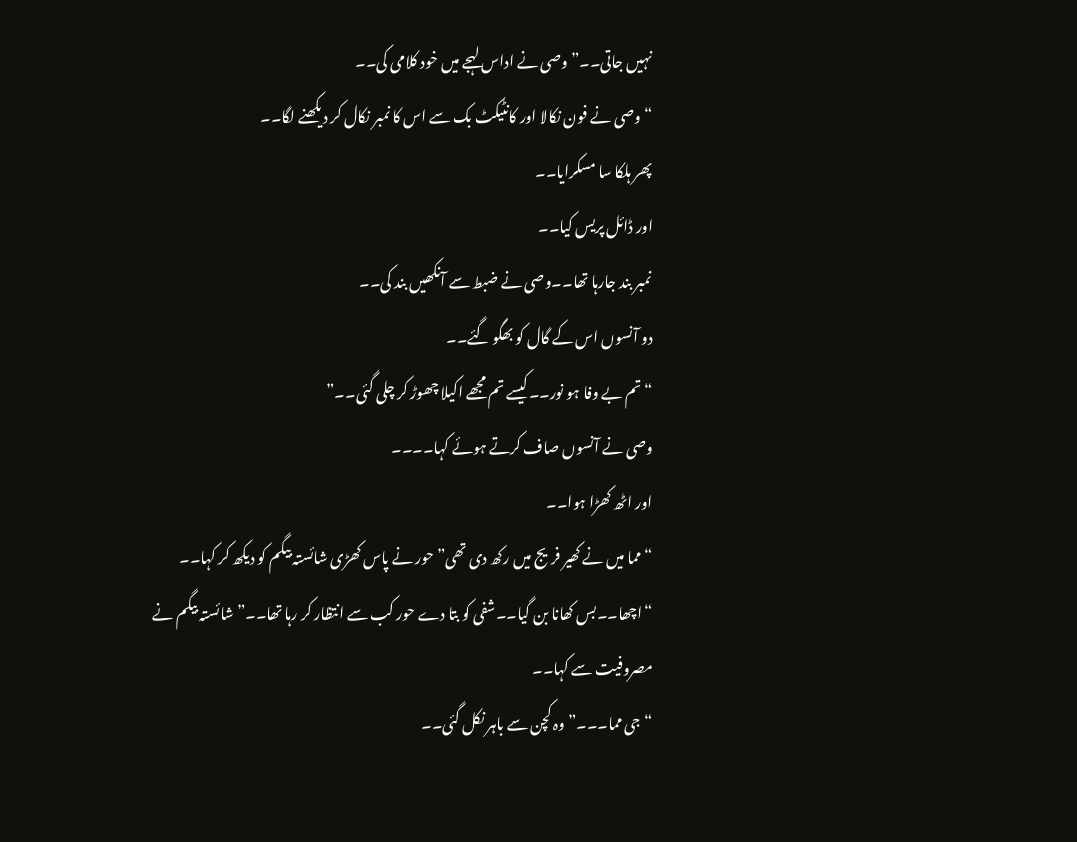نہیں جاتی۔۔” وصی نے اداس لہجے میں خود کلامی کی۔۔
“وصی نے فون نکالا اور کانٹیکٹ بک سے اس کا نمبر نکال کر دیکھنے لگا۔۔
پھر ہلکا سا مسکرایا۔۔
اور ڈائل پریس کیا۔۔
نمبر بند جارہا تھا۔۔وصی نے ضبط سے آنکھیں بند کی۔۔
دو آنسوں اس کے گال کو بھگو گئے۔۔
“تم بے وفا ہو نور۔۔کیسے تم مجھے اکیلا چھوڑ کر چلی گئی۔۔”
وصی نے آنسوں صاف کرتے ہوئے کہا۔۔۔۔
اور اٹھ کھڑا ہوا۔۔
“مما میں نے کھیر فریج میں رکھ دی تھی” حور نے پاس کھڑی شائستہ بیگم کو دیکھ کر کہا۔۔
“اچھا۔۔بس کھانا بن گیا۔۔شفی کو بتا دے حور کب سے انتظار کر رہا تھا۔۔” شائستہ بیگم نے مصروفیت سے کہا۔۔
“جی مما۔۔۔” وہ کچن سے باہر نکل گئی۔۔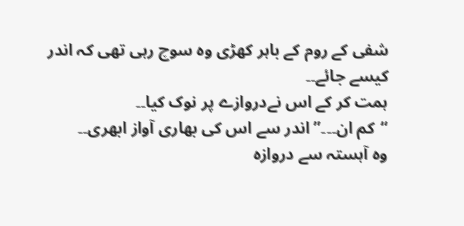شفی کے روم کے باہر کھڑی وہ سوچ رہی تھی کہ اندر کیسے جائے۔۔
ہمت کر کے اس نےدروازے پر نوک کیا۔۔
“کم ان۔۔۔” اندر سے اس کی بھاری آواز ابھری۔۔
وہ آہستہ سے دروازہ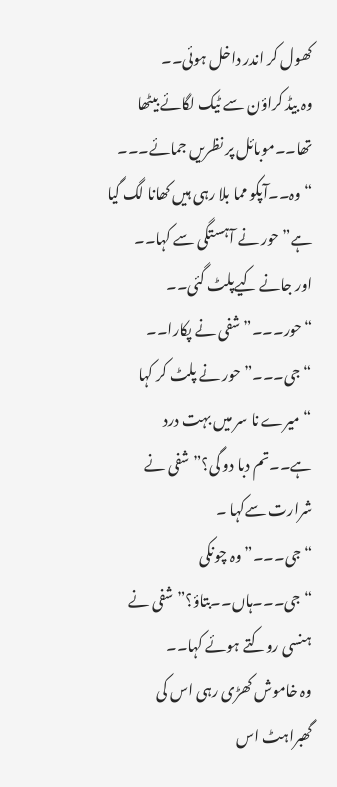کھول کر اندر داخل ہوئی۔۔
وہ بیڈ کراؤن سے ٹیک لگائے بیٹھا تھا۔۔موبائل پر نظریں جمائے۔۔۔
“وہ۔۔آپکو مما بلا رہی ہیں کھانا لگ گیا ہے” حور نے آہستگی سے کہا۔۔
اور جانے کیےپلٹ گئی۔۔
“حور۔۔۔” شفی نے پکارا۔۔
“جی۔۔۔” حور نے پلٹ کر کہا
“میرے نا سر میں بہت درد ہے۔۔تم دبا دو گی؟” شفی نے شرارت سےکہا ۔
“جی۔۔۔” وہ چونکی
“جی۔۔۔ہاں۔۔بتاؤ؟” شفی نے ہنسی روکتے ہوئے کہا۔۔
وہ خاموش کھڑی رہی اس کی گھبراہٹ اس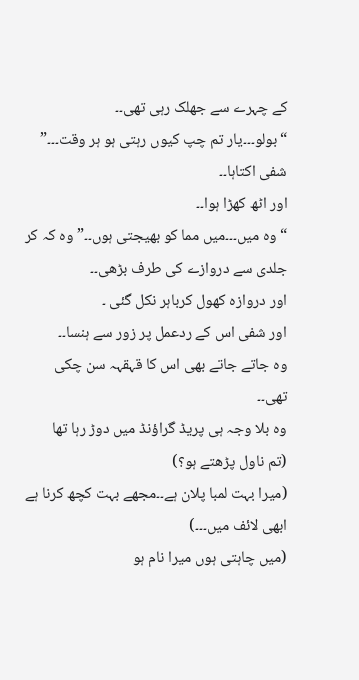کے چہرے سے جھلک رہی تھی۔۔
“بولو۔۔۔یار تم چپ کیوں رہتی ہو ہر وقت۔۔۔” شفی اکتاہا۔۔
اور اٹھ کھڑا ہوا۔۔
“وہ میں۔۔۔میں مما کو بھیجتی ہوں۔۔” وہ کہ کر جلدی سے دروازے کی طرف بڑھی۔۔
اور دروازہ کھول کرباہر نکل گئی ۔
اور شفی اس کے ردعمل پر زور سے ہنسا۔۔
وہ جاتے جاتے بھی اس کا قہقہہ سن چکی تھی۔۔
وہ بلا وجہ ہی پریڈ گراؤنڈ میں دوڑ رہا تھا
(تم ناول پڑھتے ہو؟)
(میرا بہت لمبا پلان ہے۔۔مجھے بہت کچھ کرنا ہے ابھی لائف میں۔۔۔)
(میں چاہتی ہوں میرا نام ہو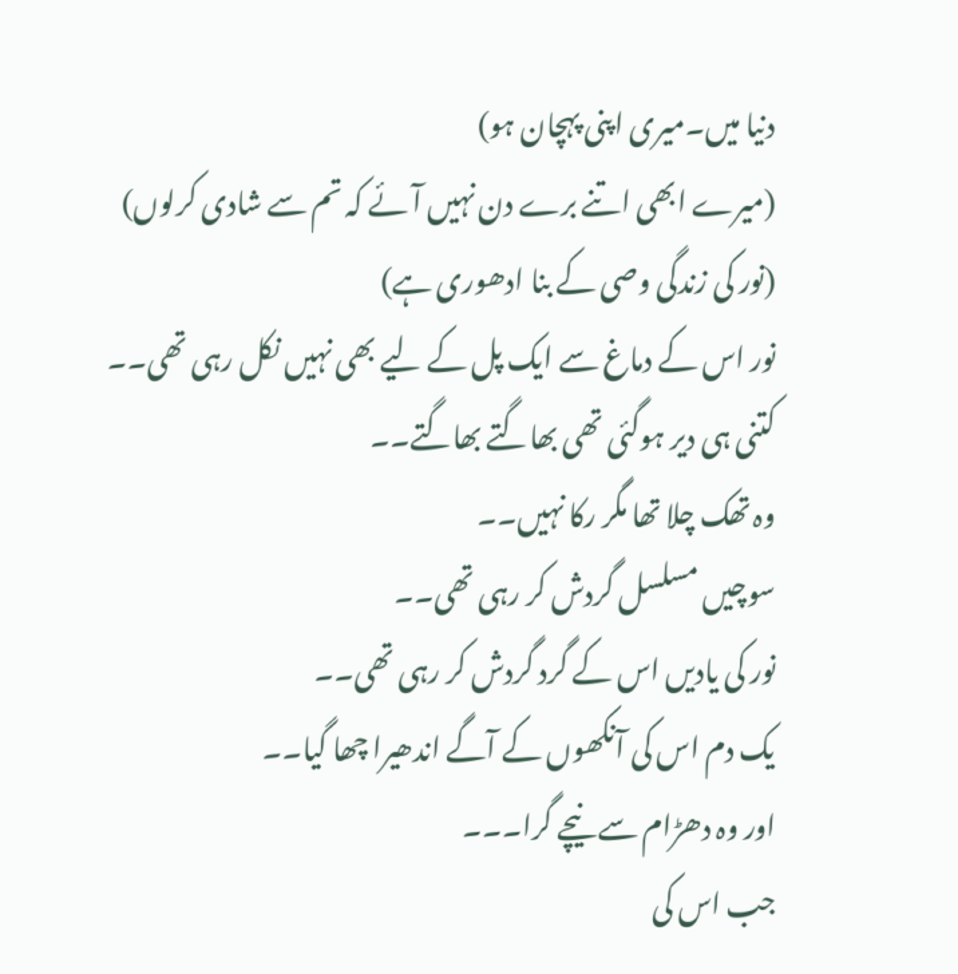دنیا میں۔میری اپنی پہچان ہو)
(میرے ابھی اتنے برے دن نہیں آئے کہ تم سے شادی کرلوں)
(نور کی زندگی وصی کے بنا ادھوری ہے)
نور اس کے دماغ سے ایک پل کے لیے بھی نہیں نکل رہی تھی۔۔
کتنی ہی دیر ہوگئی تھی بھاگتے بھاگتے۔۔
وہ تھک چلا تھا مگر رکا نہیں۔۔
سوچیں مسلسل گردش کر رہی تھی۔۔
نور کی یادیں اس کے گرد گردش کر رہی تھی۔۔
یک دم اس کی آنکھوں کے آگے اندھیرا چھا گیا۔۔
اور وہ دھڑام سے نیچے گرا۔۔۔
جب اس کی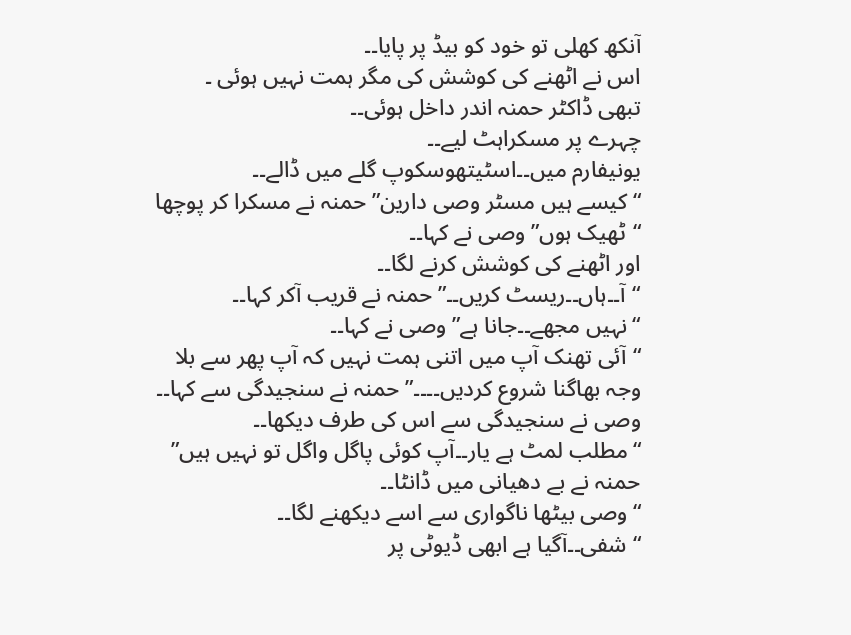آنکھ کھلی تو خود کو بیڈ پر پایا۔۔
اس نے اٹھنے کی کوشش کی مگر ہمت نہیں ہوئی ۔
تبھی ڈاکٹر حمنہ اندر داخل ہوئی۔۔
چہرے پر مسکراہٹ لیے۔۔
یونیفارم میں۔۔اسٹیتھوسکوپ گلے میں ڈالے۔۔
“کیسے ہیں مسٹر وصی دارین” حمنہ نے مسکرا کر پوچھا
“ٹھیک ہوں” وصی نے کہا۔۔
اور اٹھنے کی کوشش کرنے لگا۔۔
“آ۔۔ہاں۔۔ریسٹ کریں۔۔” حمنہ نے قریب آکر کہا۔۔
“نہیں مجھے۔۔جانا ہے” وصی نے کہا۔۔
“آئی تھنک آپ میں اتنی ہمت نہیں کہ آپ پھر سے بلا وجہ بھاگنا شروع کردیں۔۔۔۔” حمنہ نے سنجیدگی سے کہا۔۔
وصی نے سنجیدگی سے اس کی طرف دیکھا۔۔
“مطلب لمٹ ہے یار۔۔آپ کوئی پاگل واگل تو نہیں ہیں” حمنہ نے بے دھیانی میں ڈانٹا۔۔
“وصی بیٹھا ناگواری سے اسے دیکھنے لگا۔۔
“شفی۔۔آگیا ہے ابھی ڈیوٹی پر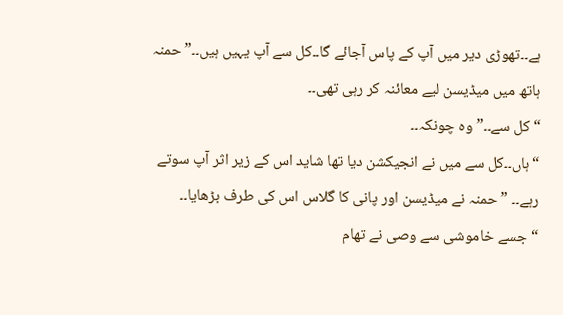ہے۔۔تھوڑی دیر میں آپ کے پاس آجائے گا۔۔کل سے آپ یہیں ہیں۔۔” حمنہ ہاتھ میں میڈیسن لیے معائنہ کر رہی تھی۔۔
“کل سے۔۔” وہ چونکہ۔۔
“ہاں۔۔کل سے میں نے انجیکشن دیا تھا شاید اس کے زیر اثر آپ سوتے رہے۔۔ ” حمنہ نے میڈیسن اور پانی کا گلاس اس کی طرف بڑھایا۔۔
“جسے خاموشی سے وصی نے تھام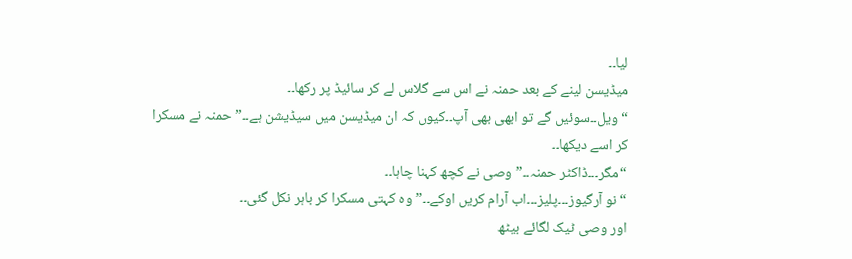لیا۔۔
میڈیسن لینے کے بعد حمنہ نے اس سے گلاس لے کر سائیڈ پر رکھا۔۔
“ویل۔۔سوئیں گے تو ابھی بھی آپ۔۔کیوں کہ ان میڈیسن میں سیڈیشن ہے۔۔” حمنہ نے مسکرا کر اسے دیکھا۔۔
“مگر۔۔۔ڈاکٹر حمنہ۔۔” وصی نے کچھ کہنا چاہا۔۔
“نو آرگیوز۔۔۔پلیز۔۔۔اب آرام کریں اوکے۔۔” وہ کہتی مسکرا کر باہر نکل گئی۔۔
اور وصی ٹیک لگائے بیٹھ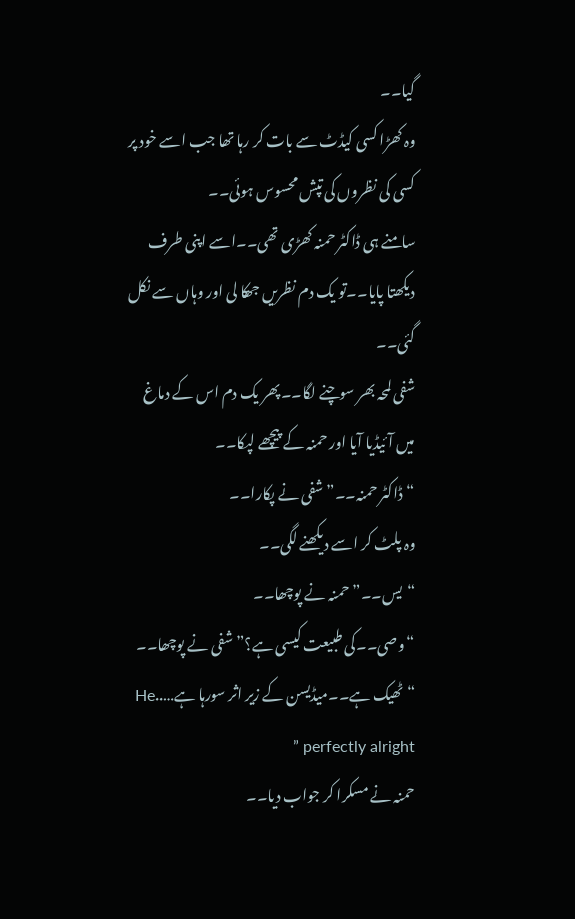گیا۔۔
وہ کھڑا کسی کیڈٹ سے بات کر رہا تھا جب اسے خود پر کسی کی نظروں کی تپش محسوس ہوئی۔۔
سامنے ہی ڈاکٹر حمنہ کھڑی تھی۔۔اسے اپنی طرف دیکھتا پایا۔۔تو یک دم نظریں جھکا لی اور وہاں سے نکل گئی۔۔
شفی لمحہ بھر سوچنے لگا۔۔پھر یک دم اس کے دماغ میں آئیڈیا آیا اور حمنہ کے پیچھے لپکا۔۔
“ڈاکٹر حمنہ۔۔” شفی نے پکارا۔۔
وہ پلٹ کر اسے دیکھنے لگی۔۔
“یس۔۔” حمنہ نے پوچھا۔۔
“وصی۔۔کی طبیعت کیسی ہے؟” شفی نے پوچھا۔۔
“ٹھیک ہے۔۔میڈیسن کے زیر اثر سورہا ہے…..He perfectly alright ”
حمنہ نے مسکرا کر جواب دیا۔۔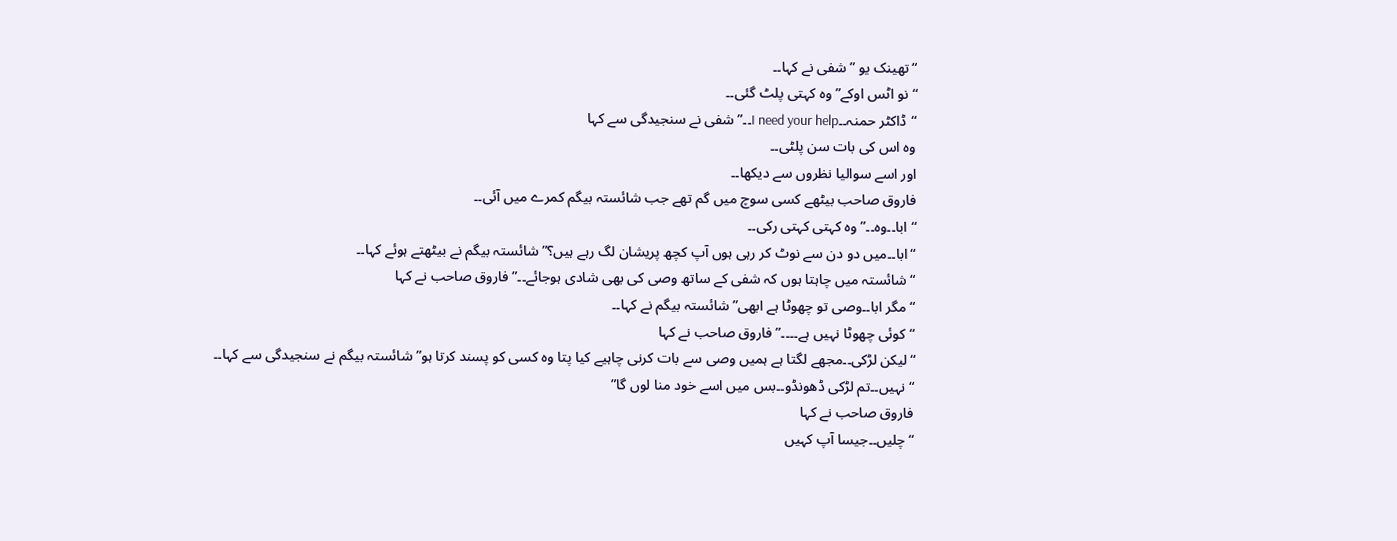“تھینک یو ” شفی نے کہا۔۔
“نو اٹس اوکے” وہ کہتی پلٹ گئی۔۔
“ڈاکٹر حمنہ۔۔I need your help۔۔” شفی نے سنجیدگی سے کہا
وہ اس کی بات سن پلٹی۔۔
اور اسے سوالیا نظروں سے دیکھا۔۔
فاروق صاحب بیٹھے کسی سوچ میں گم تھے جب شائستہ بیگم کمرے میں آئی۔۔
“ابا۔۔وہ۔۔” وہ کہتی کہتی رکی۔۔
“ابا۔۔میں دو دن سے نوٹ کر رہی ہوں آپ کچھ پریشان لگ رہے ہیں؟” شائستہ بیگم نے بیٹھتے ہوئے کہا۔۔
“شائستہ میں چاہتا ہوں کہ شفی کے ساتھ وصی کی بھی شادی ہوجائے۔۔” فاروق صاحب نے کہا
“مگر ابا۔۔وصی تو چھوٹا ہے ابھی” شائستہ بیگم نے کہا۔۔
“کوئی چھوٹا نہیں ہے۔۔۔۔” فاروق صاحب نے کہا
“لیکن لڑکی۔۔مجھے لگتا ہے ہمیں وصی سے بات کرنی چاہیے کیا پتا وہ کسی کو پسند کرتا ہو” شائستہ بیگم نے سنجیدگی سے کہا۔۔
“نہیں۔۔تم لڑکی ڈھونڈو۔۔بس میں اسے خود منا لوں گا”
فاروق صاحب نے کہا
“چلیں۔۔جیسا آپ کہیں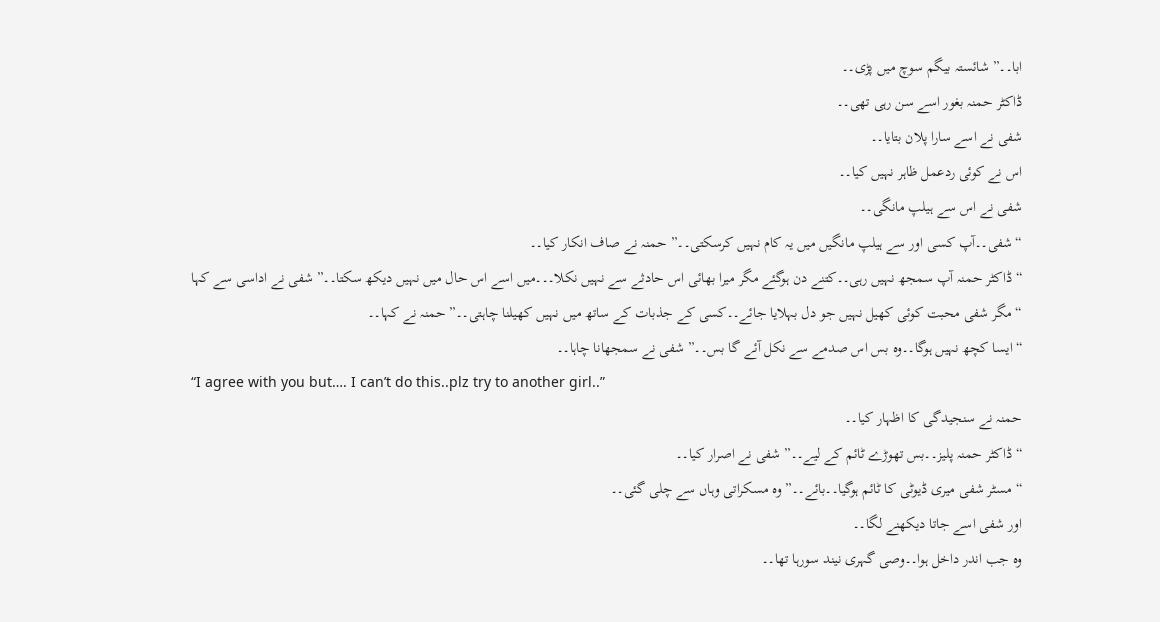ابا۔۔” شائستہ بیگم سوچ میں پڑی۔۔
ڈاکٹر حمنہ بغور اسے سن رہی تھی۔۔
شفی نے اسے سارا پلان بتایا۔۔
اس نے کوئی ردعمل ظاہر نہیں کیا۔۔
شفی نے اس سے ہیلپ مانگی۔۔
“شفی۔۔آپ کسی اور سے ہیلپ مانگیں میں یہ کام نہیں کرسکتی۔۔” حمنہ نے صاف انکار کیا۔۔
“ڈاکٹر حمنہ آپ سمجھ نہیں رہی۔۔کتنے دن ہوگئے مگر میرا بھائی اس حادثے سے نہیں نکلا۔۔۔میں اسے اس حال میں نہیں دیکھ سکتا۔۔” شفی نے اداسی سے کہا
“مگر شفی محبت کوئی کھیل نہیں جو دل بہلایا جائے۔۔کسی کے جذبات کے ساتھ میں نہیں کھیلنا چاہتی۔۔” حمنہ نے کہا۔۔
“ایسا کچھ نہیں ہوگا۔۔وہ بس اس صدمے سے نکل آئے گا بس۔۔” شفی نے سمجھانا چاہا۔۔
“I agree with you but…. I can’t do this..plz try to another girl..”
حمنہ نے سنجیدگی کا اظہار کیا۔۔
“ڈاکٹر حمنہ پلیز۔۔بس تھوڑے ٹائم کے لیے۔۔” شفی نے اصرار کیا۔۔
“مسٹر شفی میری ڈیوٹی کا ٹائم ہوگیا۔۔بائے۔۔” وہ مسکراتی وہاں سے چلی گئی۔۔
اور شفی اسے جاتا دیکھنے لگا۔۔
وہ جب اندر داخل ہوا۔۔وصی گہری نیند سورہا تھا۔۔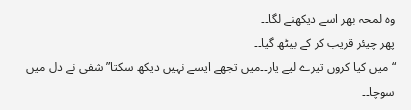وہ لمحہ بھر اسے دیکھنے لگا۔۔
پھر چیئر قریب کر کے بیٹھ گیا۔۔
“میں کیا کروں تیرے لیے یار۔۔میں تجھے ایسے نہیں دیکھ سکتا” شفی نے دل میں سوچا۔۔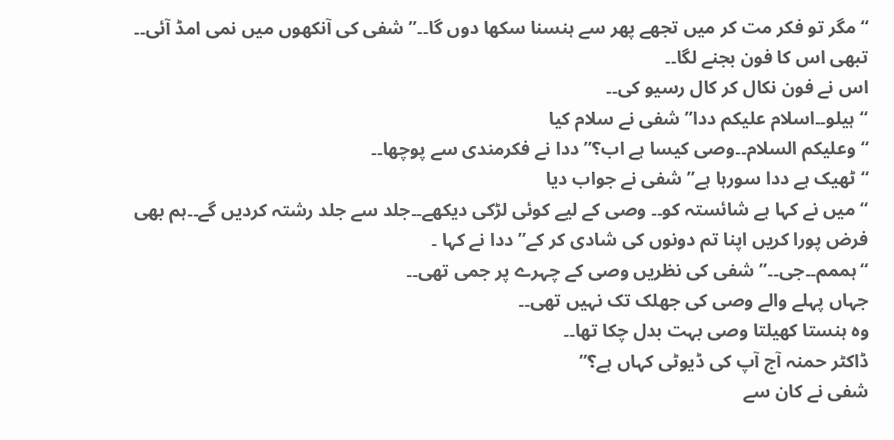“مگر تو فکر مت کر میں تجھے پھر سے ہنسنا سکھا دوں گا۔۔” شفی کی آنکھوں میں نمی امڈ آئی۔۔
تبھی اس کا فون بجنے لگا۔۔
اس نے فون نکال کر کال رسیو کی۔۔
“ہیلو۔۔اسلام علیکم ددا” شفی نے سلام کیا
“وعلیکم السلام۔۔وصی کیسا ہے اب؟” ددا نے فکرمندی سے پوچھا۔۔
“ٹھیک ہے ددا سورہا ہے” شفی نے جواب دیا
“میں نے کہا ہے شائستہ کو۔۔ وصی کے لیے کوئی لڑکی دیکھے۔۔جلد سے جلد رشتہ کردیں گے۔۔ہم بھی فرض پورا کریں اپنا تم دونوں کی شادی کر کے” ددا نے کہا ۔
“ہممم۔۔جی۔۔”شفی کی نظریں وصی کے چہرے پر جمی تھی۔۔
جہاں پہلے والے وصی کی جھلک تک نہیں تھی۔۔
وہ ہنستا کھیلتا وصی بہت بدل چکا تھا۔۔
ڈاکٹر حمنہ آج آپ کی ڈیوٹی کہاں ہے؟”
شفی نے کان سے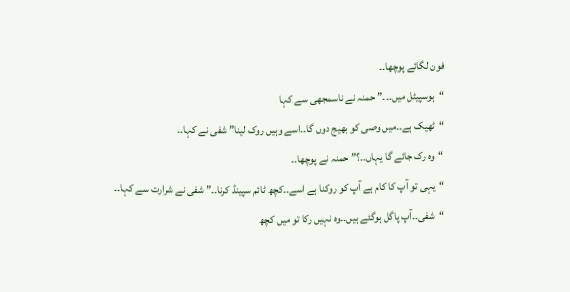فون لگائے پوچھا۔۔
“ہوسپیٹل میں۔۔۔” حمنہ نے ناسمجھی سے کہا
“ٹھیک ہے۔۔میں وصی کو بھیج دوں گا۔۔اسے وہیں روک لینا” شفی نے کہا۔۔
“وہ رک جائے گا یہاں۔۔؟” حمنہ نے پوچھا۔۔
“یہی تو آپ کا کام ہے آپ کو روکنا ہے اسے۔۔کچھ ٹائم سپینڈ کرنا۔۔” شفی نے شرارت سے کہا۔۔
“شفی۔۔آپ پاگل ہوگئے ہیں۔۔وہ نہیں رکا تو میں کچھ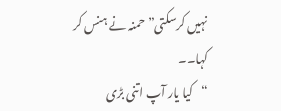نہیں کرسکتی” حمنہ نے ہنس کر کہا۔۔
“کیا یار آپ اتنی بڑی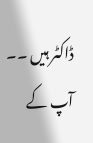ڈاکٹر ہیں ۔۔ آپ کے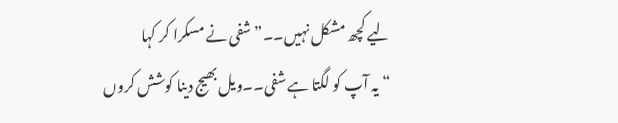لیے کچھ مشکل نہیں۔۔” شفی نے مسکرا کر کہا
“یہ آپ کو لگتا ہے شفی۔۔ویل بھیج دینا کوشش کروں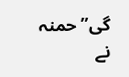گی” حمنہ نے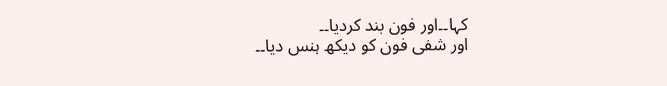کہا۔۔اور فون بند کردیا۔۔
اور شفی فون کو دیکھ ہنس دیا۔۔